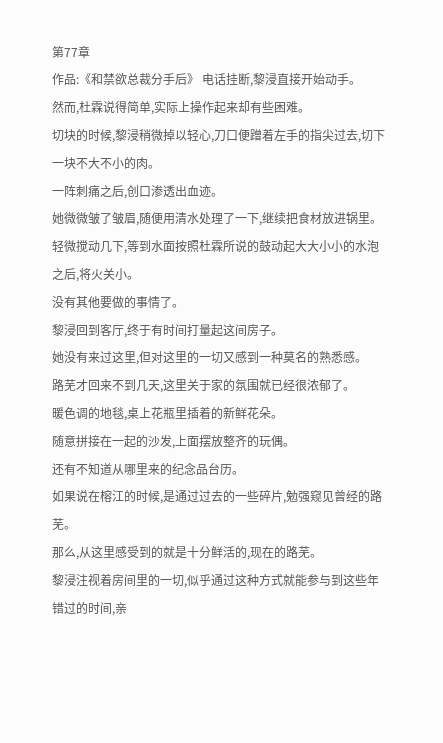第77章
作品:《和禁欲总裁分手后》 电话挂断,黎浸直接开始动手。
然而,杜霖说得简单,实际上操作起来却有些困难。
切块的时候,黎浸稍微掉以轻心,刀口便蹭着左手的指尖过去,切下一块不大不小的肉。
一阵刺痛之后,创口渗透出血迹。
她微微皱了皱眉,随便用清水处理了一下,继续把食材放进锅里。
轻微搅动几下,等到水面按照杜霖所说的鼓动起大大小小的水泡之后,将火关小。
没有其他要做的事情了。
黎浸回到客厅,终于有时间打量起这间房子。
她没有来过这里,但对这里的一切又感到一种莫名的熟悉感。
路芜才回来不到几天,这里关于家的氛围就已经很浓郁了。
暖色调的地毯,桌上花瓶里插着的新鲜花朵。
随意拼接在一起的沙发,上面摆放整齐的玩偶。
还有不知道从哪里来的纪念品台历。
如果说在榕江的时候,是通过过去的一些碎片,勉强窥见曾经的路芜。
那么,从这里感受到的就是十分鲜活的,现在的路芜。
黎浸注视着房间里的一切,似乎通过这种方式就能参与到这些年错过的时间,亲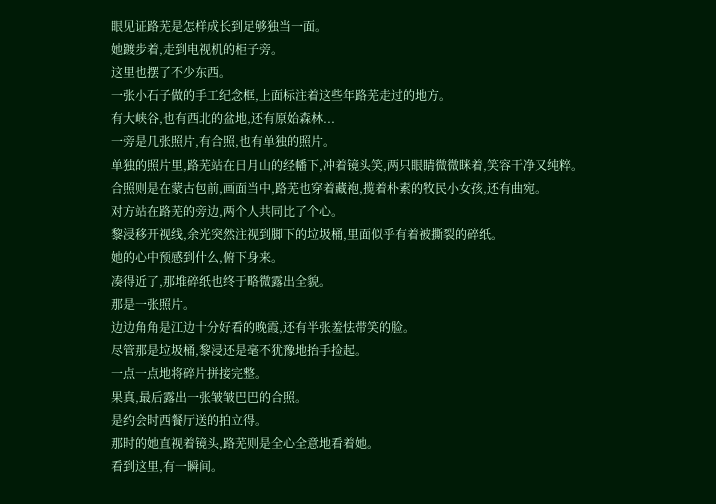眼见证路芜是怎样成长到足够独当一面。
她踱步着,走到电视机的柜子旁。
这里也摆了不少东西。
一张小石子做的手工纪念框,上面标注着这些年路芜走过的地方。
有大峡谷,也有西北的盆地,还有原始森林...
一旁是几张照片,有合照,也有单独的照片。
单独的照片里,路芜站在日月山的经幡下,冲着镜头笑,两只眼睛微微眯着,笑容干净又纯粹。
合照则是在蒙古包前,画面当中,路芜也穿着藏袍,揽着朴素的牧民小女孩,还有曲宛。
对方站在路芜的旁边,两个人共同比了个心。
黎浸移开视线,余光突然注视到脚下的垃圾桶,里面似乎有着被撕裂的碎纸。
她的心中预感到什么,俯下身来。
凑得近了,那堆碎纸也终于略微露出全貌。
那是一张照片。
边边角角是江边十分好看的晚霞,还有半张羞怯带笑的脸。
尽管那是垃圾桶,黎浸还是毫不犹豫地抬手捡起。
一点一点地将碎片拼接完整。
果真,最后露出一张皱皱巴巴的合照。
是约会时西餐厅送的拍立得。
那时的她直视着镜头,路芜则是全心全意地看着她。
看到这里,有一瞬间。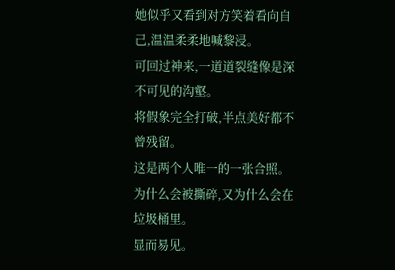她似乎又看到对方笑着看向自己,温温柔柔地喊黎浸。
可回过神来,一道道裂缝像是深不可见的沟壑。
将假象完全打破,半点美好都不曾残留。
这是两个人唯一的一张合照。
为什么会被撕碎,又为什么会在垃圾桶里。
显而易见。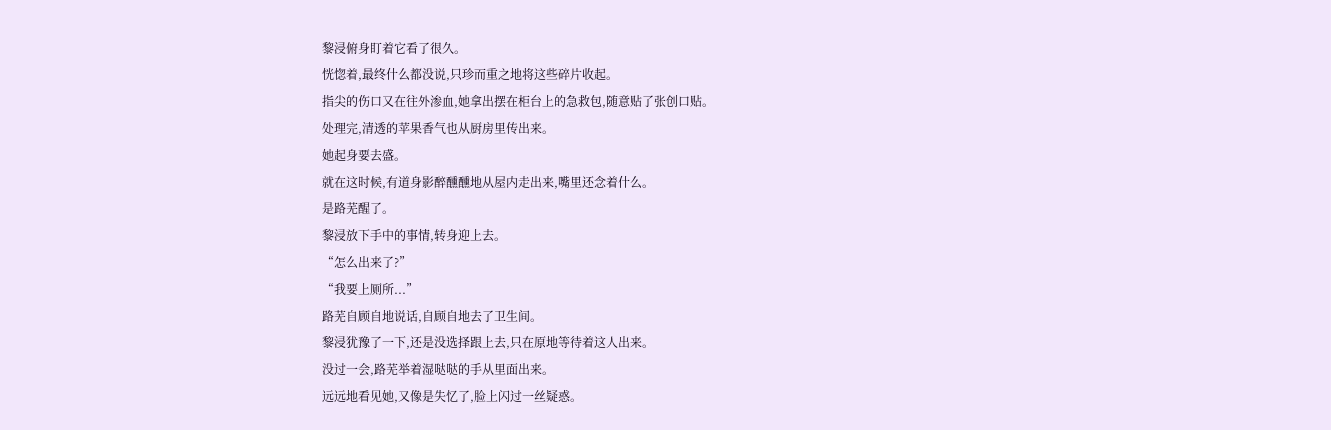黎浸俯身盯着它看了很久。
恍惚着,最终什么都没说,只珍而重之地将这些碎片收起。
指尖的伤口又在往外渗血,她拿出摆在柜台上的急救包,随意贴了张创口贴。
处理完,清透的苹果香气也从厨房里传出来。
她起身要去盛。
就在这时候,有道身影醉醺醺地从屋内走出来,嘴里还念着什么。
是路芜醒了。
黎浸放下手中的事情,转身迎上去。
“怎么出来了?”
“我要上厕所...”
路芜自顾自地说话,自顾自地去了卫生间。
黎浸犹豫了一下,还是没选择跟上去,只在原地等待着这人出来。
没过一会,路芜举着湿哒哒的手从里面出来。
远远地看见她,又像是失忆了,脸上闪过一丝疑惑。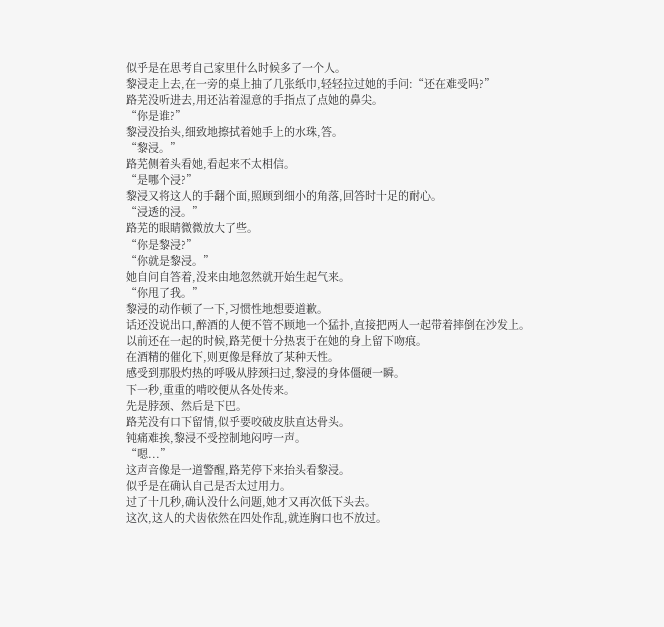似乎是在思考自己家里什么时候多了一个人。
黎浸走上去,在一旁的桌上抽了几张纸巾,轻轻拉过她的手问:“还在难受吗?”
路芜没听进去,用还沾着湿意的手指点了点她的鼻尖。
“你是谁?”
黎浸没抬头,细致地擦拭着她手上的水珠,答。
“黎浸。”
路芜侧着头看她,看起来不太相信。
“是哪个浸?”
黎浸又将这人的手翻个面,照顾到细小的角落,回答时十足的耐心。
“浸透的浸。”
路芜的眼睛微微放大了些。
“你是黎浸?”
“你就是黎浸。”
她自问自答着,没来由地忽然就开始生起气来。
“你甩了我。”
黎浸的动作顿了一下,习惯性地想要道歉。
话还没说出口,醉酒的人便不管不顾地一个猛扑,直接把两人一起带着摔倒在沙发上。
以前还在一起的时候,路芜便十分热衷于在她的身上留下吻痕。
在酒精的催化下,则更像是释放了某种天性。
感受到那股灼热的呼吸从脖颈扫过,黎浸的身体僵硬一瞬。
下一秒,重重的啃咬便从各处传来。
先是脖颈、然后是下巴。
路芜没有口下留情,似乎要咬破皮肤直达骨头。
钝痛难挨,黎浸不受控制地闷哼一声。
“嗯...”
这声音像是一道警醒,路芜停下来抬头看黎浸。
似乎是在确认自己是否太过用力。
过了十几秒,确认没什么问题,她才又再次低下头去。
这次,这人的犬齿依然在四处作乱,就连胸口也不放过。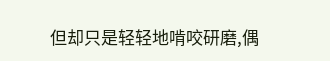但却只是轻轻地啃咬研磨,偶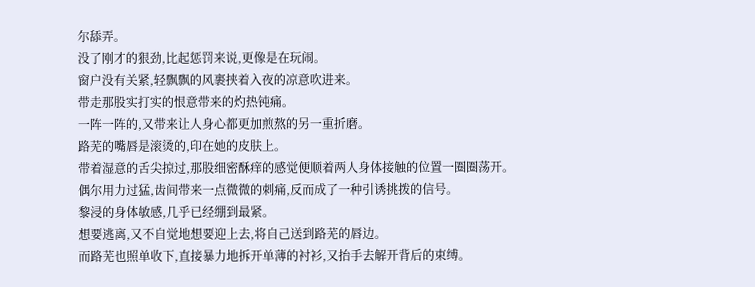尔舔弄。
没了刚才的狠劲,比起惩罚来说,更像是在玩闹。
窗户没有关紧,轻飘飘的风裹挟着入夜的凉意吹进来。
带走那股实打实的恨意带来的灼热钝痛。
一阵一阵的,又带来让人身心都更加煎熬的另一重折磨。
路芜的嘴唇是滚烫的,印在她的皮肤上。
带着湿意的舌尖掠过,那股细密酥痒的感觉便顺着两人身体接触的位置一圈圈荡开。
偶尔用力过猛,齿间带来一点微微的刺痛,反而成了一种引诱挑拨的信号。
黎浸的身体敏感,几乎已经绷到最紧。
想要逃离,又不自觉地想要迎上去,将自己送到路芜的唇边。
而路芜也照单收下,直接暴力地拆开单薄的衬衫,又抬手去解开背后的束缚。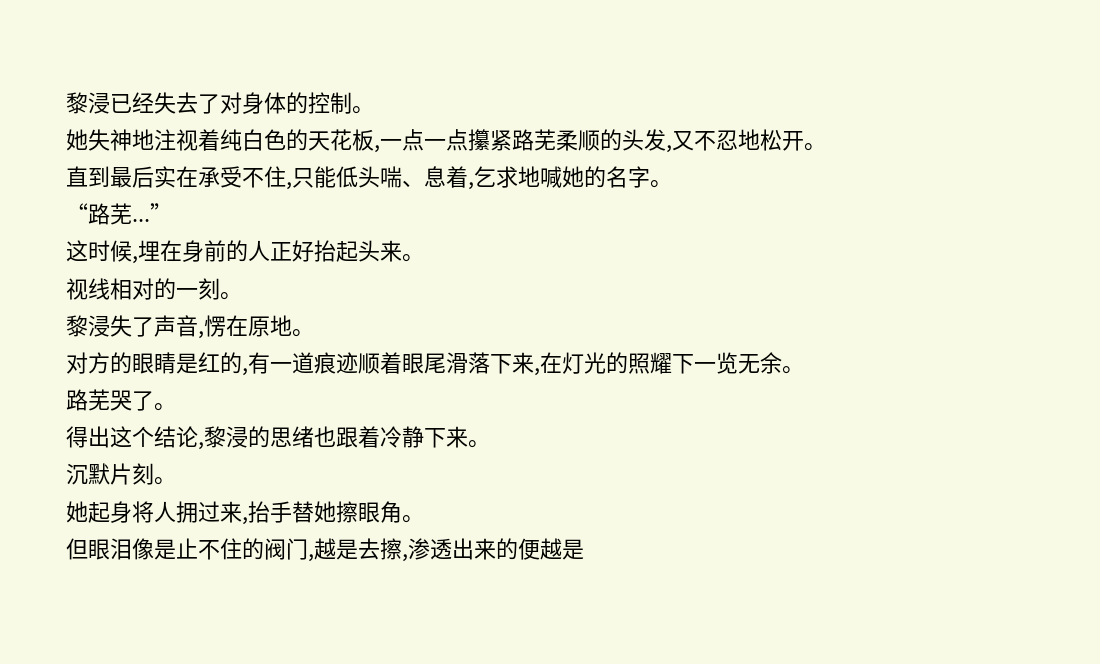黎浸已经失去了对身体的控制。
她失神地注视着纯白色的天花板,一点一点攥紧路芜柔顺的头发,又不忍地松开。
直到最后实在承受不住,只能低头喘、息着,乞求地喊她的名字。
“路芜...”
这时候,埋在身前的人正好抬起头来。
视线相对的一刻。
黎浸失了声音,愣在原地。
对方的眼睛是红的,有一道痕迹顺着眼尾滑落下来,在灯光的照耀下一览无余。
路芜哭了。
得出这个结论,黎浸的思绪也跟着冷静下来。
沉默片刻。
她起身将人拥过来,抬手替她擦眼角。
但眼泪像是止不住的阀门,越是去擦,渗透出来的便越是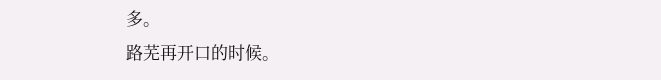多。
路芜再开口的时候。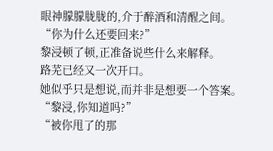眼神朦朦胧胧的,介于醉酒和清醒之间。
“你为什么还要回来?”
黎浸顿了顿,正准备说些什么来解释。
路芜已经又一次开口。
她似乎只是想说,而并非是想要一个答案。
“黎浸,你知道吗?”
“被你甩了的那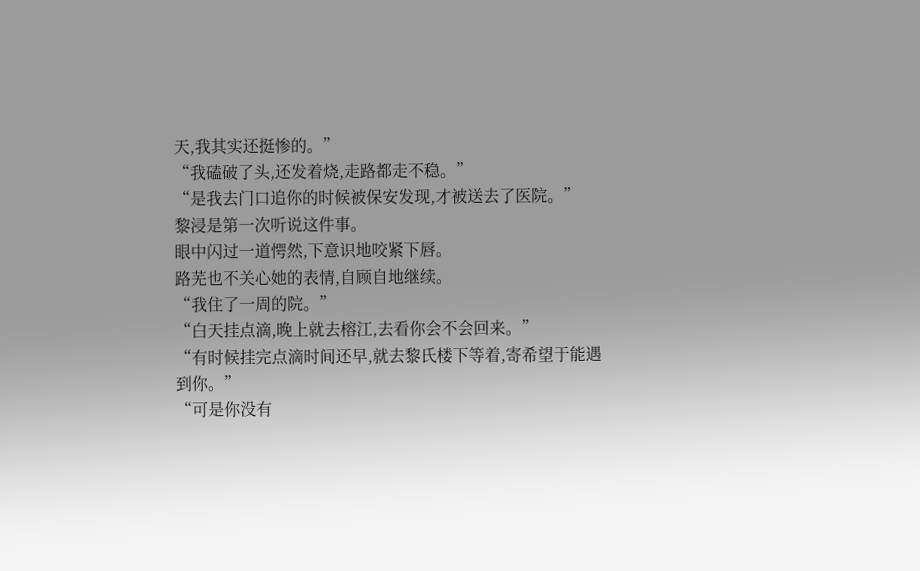天,我其实还挺惨的。”
“我磕破了头,还发着烧,走路都走不稳。”
“是我去门口追你的时候被保安发现,才被送去了医院。”
黎浸是第一次听说这件事。
眼中闪过一道愕然,下意识地咬紧下唇。
路芜也不关心她的表情,自顾自地继续。
“我住了一周的院。”
“白天挂点滴,晚上就去榕江,去看你会不会回来。”
“有时候挂完点滴时间还早,就去黎氏楼下等着,寄希望于能遇到你。”
“可是你没有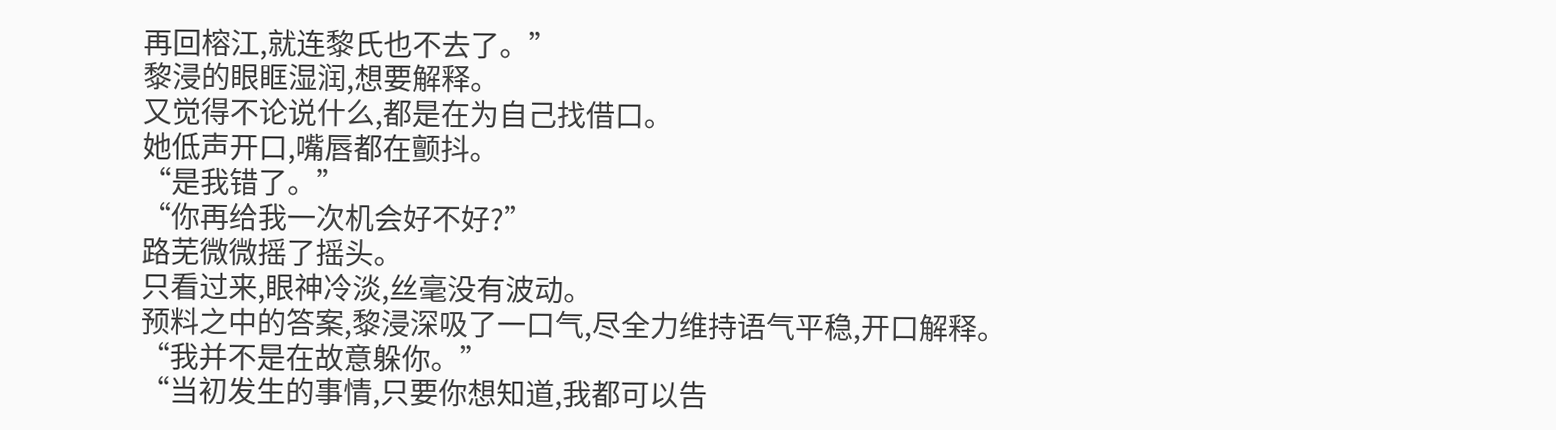再回榕江,就连黎氏也不去了。”
黎浸的眼眶湿润,想要解释。
又觉得不论说什么,都是在为自己找借口。
她低声开口,嘴唇都在颤抖。
“是我错了。”
“你再给我一次机会好不好?”
路芜微微摇了摇头。
只看过来,眼神冷淡,丝毫没有波动。
预料之中的答案,黎浸深吸了一口气,尽全力维持语气平稳,开口解释。
“我并不是在故意躲你。”
“当初发生的事情,只要你想知道,我都可以告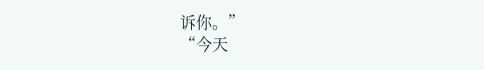诉你。”
“今天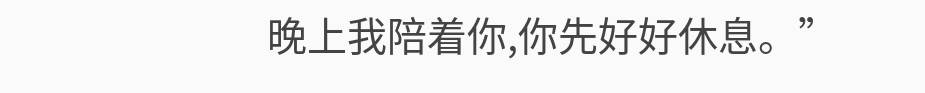晚上我陪着你,你先好好休息。”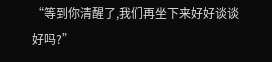“等到你清醒了,我们再坐下来好好谈谈好吗?”